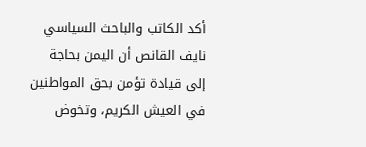أكد الكاتب والباحث السياسي نايف القانص أن اليمن بحاجة إلى قيادة تؤمن بحق المواطنين في العيش الكريم، وتخوض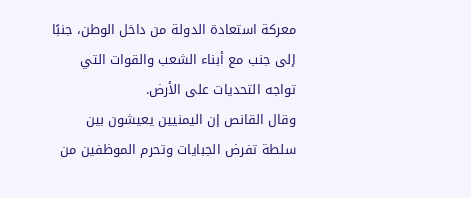معركة استعادة الدولة من داخل الوطن، جنبًا إلى جنب مع أبناء الشعب والقوات التي تواجه التحديات على الأرض.
وقال القانص إن اليمنيين يعيشون بين سلطة تفرض الجبايات وتحرم الموظفين من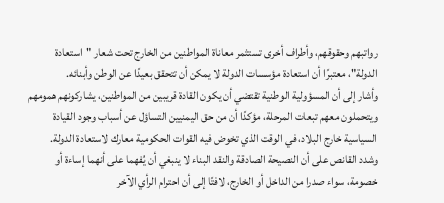رواتبهم وحقوقهم، وأطراف أخرى تستثمر معاناة المواطنين من الخارج تحت شعار "استعادة الدولة"، معتبرًا أن استعادة مؤسسات الدولة لا يمكن أن تتحقق بعيدًا عن الوطن وأبنائه.
وأشار إلى أن المسؤولية الوطنية تقتضي أن يكون القادة قريبين من المواطنين، يشاركونهم همومهم ويتحملون معهم تبعات المرحلة، مؤكدًا أن من حق اليمنيين التساؤل عن أسباب وجود القيادة السياسية خارج البلاد، في الوقت الذي تخوض فيه القوات الحكومية معارك لاستعادة الدولة.
وشدد القانص على أن النصيحة الصادقة والنقد البناء لا ينبغي أن يُفهما على أنهما إساءة أو خصومة، سواء صدرا من الداخل أو الخارج، لافتًا إلى أن احترام الرأي الآخر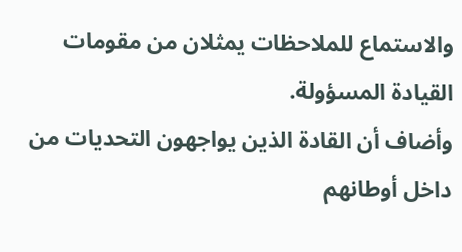والاستماع للملاحظات يمثلان من مقومات القيادة المسؤولة.
وأضاف أن القادة الذين يواجهون التحديات من داخل أوطانهم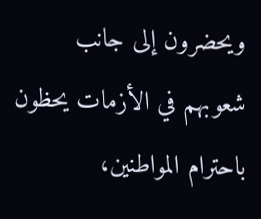ويحضرون إلى جانب شعوبهم في الأزمات يحظون باحترام المواطنين،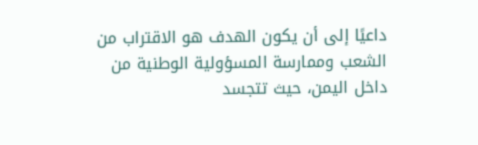داعيًا إلى أن يكون الهدف هو الاقتراب من الشعب وممارسة المسؤولية الوطنية من داخل اليمن، حيث تتجسد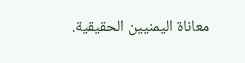معاناة اليمنيين الحقيقية.